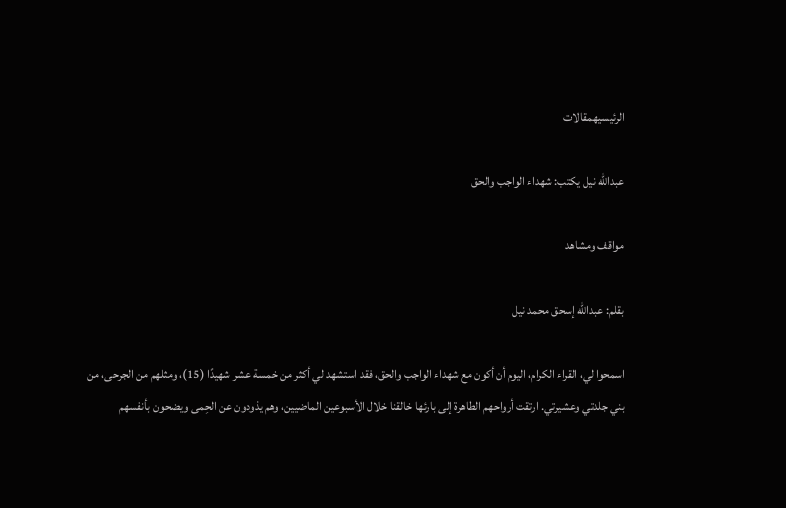الرئيسيهمقالات

عبدالله نيل يكتب: شهداء الواجب والحق

مواقف ومشاهد

بقلم: عبدالله إسحق محمد نيل

اسمحوا لي، القراء الكرام، اليوم أن أكون مع شهداء الواجب والحق، فقد استشهد لي أكثر من خمسة عشر شهيدًا (15)، ومثلهم من الجرحى، من بني جلدتي وعشيرتي. ارتقت أرواحهم الطاهرة إلى بارئها خالقنا خلال الأسبوعين الماضيين، وهم يذودون عن الحِمى ويضحون بأنفسهم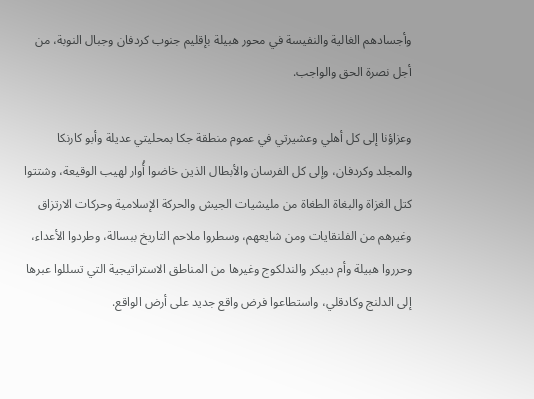وأجسادهم الغالية والنفيسة في محور هبيلة بإقليم جنوب كردفان وجبال النوبة، من أجل نصرة الحق والواجب.

وعزاؤنا إلى كل أهلي وعشيرتي في عموم منطقة جكا بمحليتي عديلة وأبو كارنكا والمجلد وكردفان، وإلى كل الفرسان والأبطال الذين خاضوا أُوار لهيب الوقيعة، وشتتوا كتل الغزاة والبغاة الطغاة من مليشيات الجيش والحركة الإسلامية وحركات الارتزاق وغيرهم من الفلنقايات ومن شايعهم، وسطروا ملاحم التاريخ ببسالة، وطردوا الأعداء، وحرروا هبيلة وأم دبيكر والندلكوج وغيرها من المناطق الاستراتيجية التي تسللوا عبرها إلى الدلنج وكادقلي، واستطاعوا فرض واقع جديد على أرض الواقع.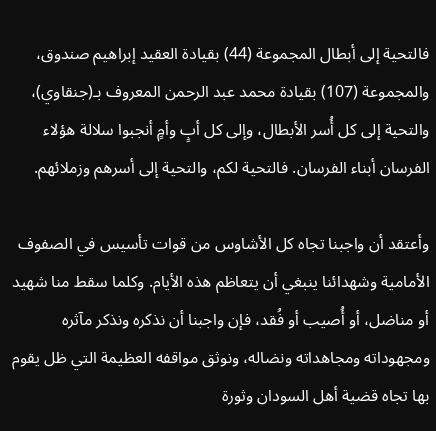فالتحية إلى أبطال المجموعة (44) بقيادة العقيد إبراهيم صندوق، والمجموعة (107) بقيادة محمد عبد الرحمن المعروف بـ(جنقاوي)، والتحية إلى كل أُسر الأبطال، وإلى كل أبٍ وأمٍ أنجبوا سلالة هؤلاء الفرسان أبناء الفرسان. فالتحية لكم، والتحية إلى أسرهم وزملائهم.

وأعتقد أن واجبنا تجاه كل الأشاوس من قوات تأسيس في الصفوف الأمامية وشهدائنا ينبغي أن يتعاظم هذه الأيام. وكلما سقط منا شهيد أو مناضل، أو أُصيب أو فُقد، فإن واجبنا أن نذكره ونذكر مآثره ومجهوداته ومجاهداته ونضاله، ونوثق مواقفه العظيمة التي ظل يقوم بها تجاه قضية أهل السودان وثورة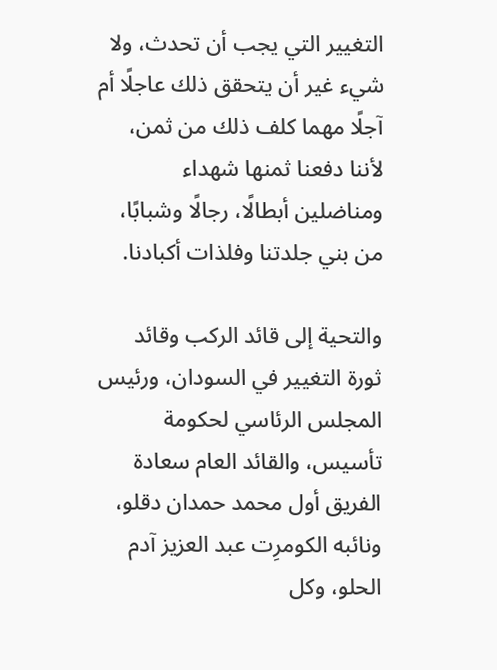التغيير التي يجب أن تحدث، ولا شيء غير أن يتحقق ذلك عاجلًا أم آجلًا مهما كلف ذلك من ثمن، لأننا دفعنا ثمنها شهداء ومناضلين أبطالًا، رجالًا وشبابًا، من بني جلدتنا وفلذات أكبادنا.

والتحية إلى قائد الركب وقائد ثورة التغيير في السودان، ورئيس المجلس الرئاسي لحكومة تأسيس، والقائد العام سعادة الفريق أول محمد حمدان دقلو، ونائبه الكومرِت عبد العزيز آدم الحلو، وكل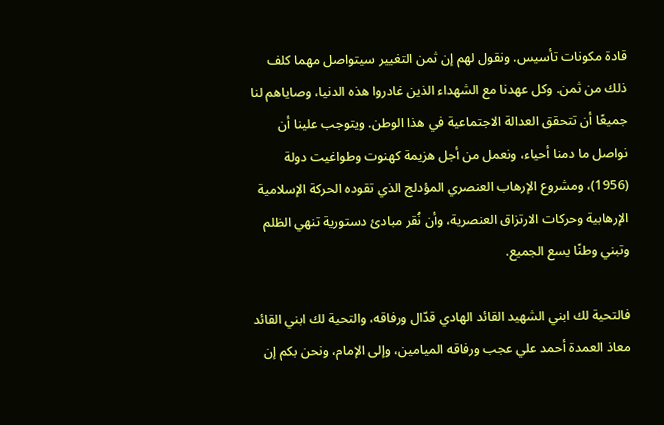قادة مكونات تأسيس. ونقول لهم إن ثمن التغيير سيتواصل مهما كلف ذلك من ثمن. وكل عهدنا مع الشهداء الذين غادروا هذه الدنيا، وصاياهم لنا جميعًا أن تتحقق العدالة الاجتماعية في هذا الوطن. ويتوجب علينا أن نواصل ما دمنا أحياء، ونعمل من أجل هزيمة كهنوت وطواغيت دولة (1956)، ومشروع الإرهاب العنصري المؤدلج الذي تقوده الحركة الإسلامية الإرهابية وحركات الارتزاق العنصرية، وأن نُقر مبادئ دستورية تنهي الظلم وتبني وطنًا يسع الجميع.

فالتحية لك ابني الشهيد القائد الهادي قدّال ورفاقه، والتحية لك ابني القائد معاذ العمدة أحمد علي عجب ورفاقه الميامين، وإلى الإمام، ونحن بكم إن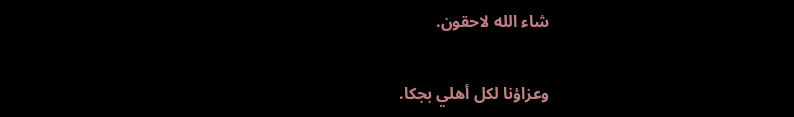شاء الله لاحقون.

وعزاؤنا لكل أهلي بجكا.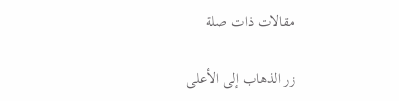مقالات ذات صلة

زر الذهاب إلى الأعلى